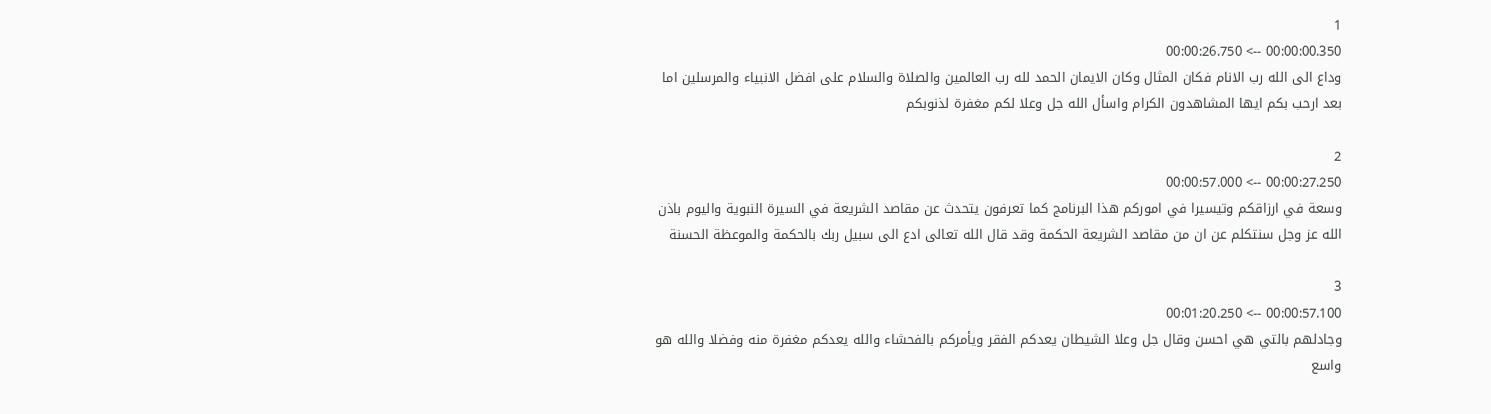1
00:00:00.350 --> 00:00:26.750
وداع الى الله رب الانام فكان المثال وكان الايمان الحمد لله رب العالمين والصلاة والسلام على افضل الانبياء والمرسلين اما بعد ارحب بكم ايها المشاهدون الكرام واسأل الله جل وعلا لكم مغفرة لذنوبكم

2
00:00:27.250 --> 00:00:57.000
وسعة في ارزاقكم وتيسيرا في اموركم هذا البرنامج كما تعرفون يتحدث عن مقاصد الشريعة في السيرة النبوية واليوم باذن الله عز وجل سنتكلم عن ان من مقاصد الشريعة الحكمة وقد قال الله تعالى ادع الى سبيل ربك بالحكمة والموعظة الحسنة

3
00:00:57.100 --> 00:01:20.250
وجادلهم بالتي هي احسن وقال جل وعلا الشيطان يعدكم الفقر ويأمركم بالفحشاء والله يعدكم مغفرة منه وفضلا والله هو واسع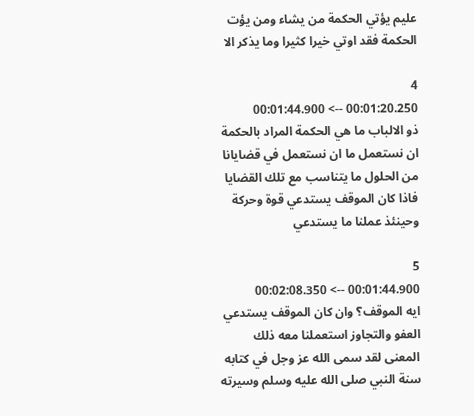عليم يؤتي الحكمة من يشاء ومن يؤت الحكمة فقد اوتي خيرا كثيرا وما يذكر الا

4
00:01:20.250 --> 00:01:44.900
ذو الالباب ما هي الحكمة المراد بالحكمة ان نستعمل ما ان نستعمل في قضايانا من الحلول ما يتناسب مع تلك القضايا فاذا كان الموقف يستدعي قوة وحركة وحينئذ عملنا ما يستدعي

5
00:01:44.900 --> 00:02:08.350
ايه الموقف؟ وان كان الموقف يستدعي العفو والتجاوز استعملنا معه ذلك المعنى لقد سمى الله عز وجل في كتابه سنة النبي صلى الله عليه وسلم وسيرته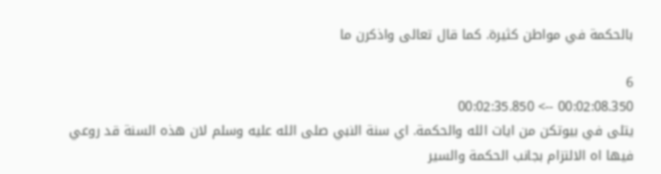بالحكمة في مواطن كثيرة. كما قال تعالى واذكرن ما

6
00:02:08.350 --> 00:02:35.850
يتلى في بيوتكن من ايات الله والحكمة. اي سنة النبي صلى الله عليه وسلم لان هذه السنة قد روعي فيها اه الالتزام بجانب الحكمة والسير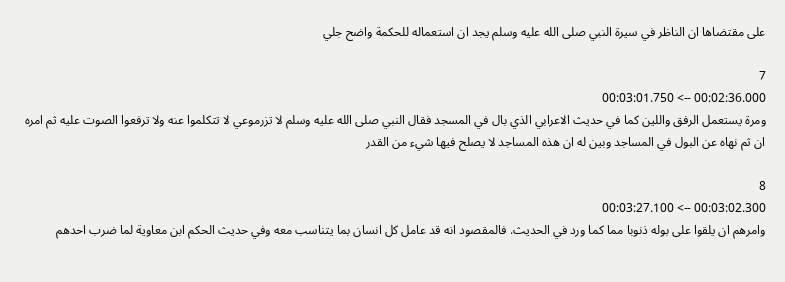على مقتضاها ان الناظر في سيرة النبي صلى الله عليه وسلم يجد ان استعماله للحكمة واضح جلي

7
00:02:36.000 --> 00:03:01.750
ومرة يستعمل الرفق واللين كما في حديث الاعرابي الذي بال في المسجد فقال النبي صلى الله عليه وسلم لا تزرموعي لا تتكلموا عنه ولا ترفعوا الصوت عليه ثم امره ان ثم نهاه عن البول في المساجد وبين له ان هذه المساجد لا يصلح فيها شيء من القدر

8
00:03:02.300 --> 00:03:27.100
وامرهم ان يلقوا على بوله ذنوبا مما كما ورد في الحديث. فالمقصود انه قد عامل كل انسان بما يتناسب معه وفي حديث الحكم ابن معاوية لما ضرب احدهم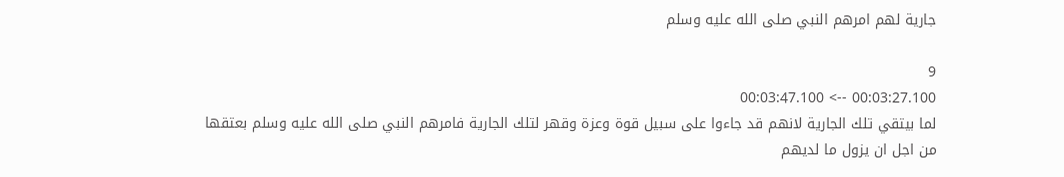جارية لهم امرهم النبي صلى الله عليه وسلم

9
00:03:27.100 --> 00:03:47.100
لما بيتقي تلك الجارية لانهم قد جاءوا على سبيل قوة وعزة وقهر لتلك الجارية فامرهم النبي صلى الله عليه وسلم بعتقها من اجل ان يزول ما لديهم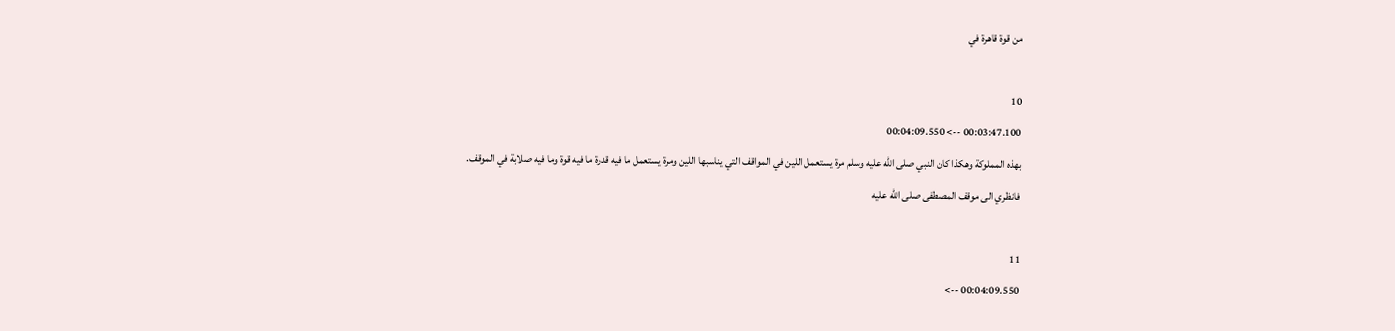من قوة قاهرة في

10
00:03:47.100 --> 00:04:09.550
بهذه المملوكة وهكذا كان النبي صلى الله عليه وسلم مرة يستعمل اللين في المواقف التي يناسبها اللين ومرة يستعمل ما فيه قدرة ما فيه قوة وما فيه صلابة في الموقف. فانظري الى موقف المصطفى صلى الله عليه

11
00:04:09.550 -->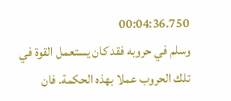00:04:36.750
وسلم في حروبه فقد كان يستعمل القوة في تلك الحروب عملا بهذه الحكمة. فان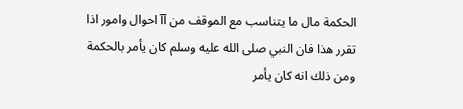الحكمة مال ما يتناسب مع الموقف من آآ احوال وامور اذا تقرر هذا فان النبي صلى الله عليه وسلم كان يأمر بالحكمة ومن ذلك انه كان يأمر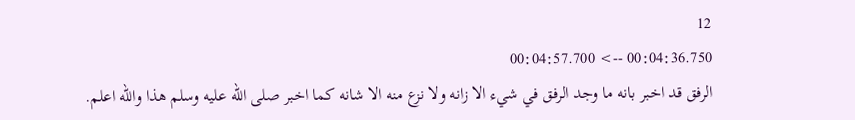12
00:04:36.750 --> 00:04:57.700
الرفق قد اخبر بانه ما وجد الرفق في شيء الا زانه ولا نزع منه الا شانه كما اخبر صلى الله عليه وسلم هذا والله اعلم.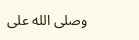وصلى الله على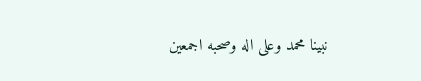نبينا محمد وعلى اله وصحبه اجمعين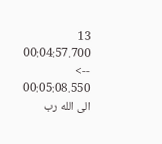13
00:04:57.700 --> 00:05:08.550
الى الله رب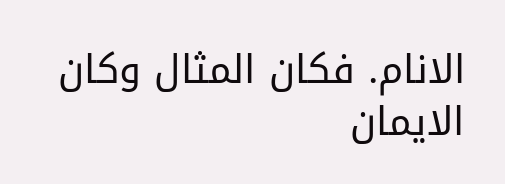الانام. فكان المثال وكان الايمان